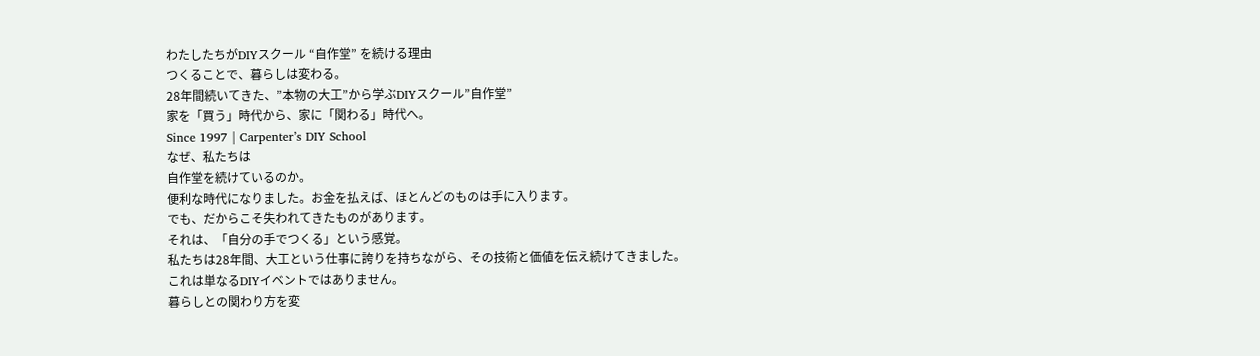わたしたちがDIYスクール “自作堂” を続ける理由
つくることで、暮らしは変わる。
28年間続いてきた、”本物の大工”から学ぶDIYスクール”自作堂”
家を「買う」時代から、家に「関わる」時代へ。
Since 1997 | Carpenter’s DIY School
なぜ、私たちは
自作堂を続けているのか。
便利な時代になりました。お金を払えば、ほとんどのものは手に入ります。
でも、だからこそ失われてきたものがあります。
それは、「自分の手でつくる」という感覚。
私たちは28年間、大工という仕事に誇りを持ちながら、その技術と価値を伝え続けてきました。
これは単なるDIYイベントではありません。
暮らしとの関わり方を変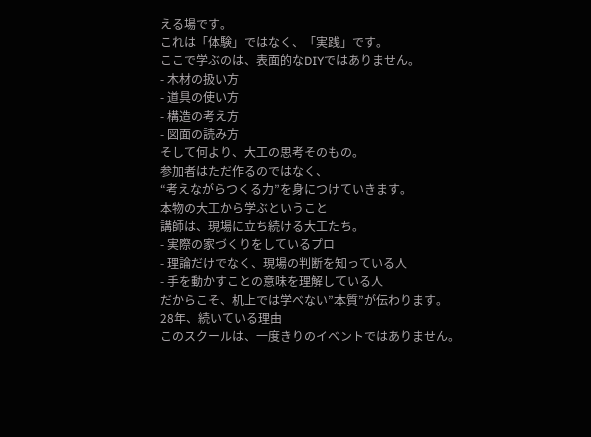える場です。
これは「体験」ではなく、「実践」です。
ここで学ぶのは、表面的なDIYではありません。
- 木材の扱い方
- 道具の使い方
- 構造の考え方
- 図面の読み方
そして何より、大工の思考そのもの。
参加者はただ作るのではなく、
“考えながらつくる力”を身につけていきます。
本物の大工から学ぶということ
講師は、現場に立ち続ける大工たち。
- 実際の家づくりをしているプロ
- 理論だけでなく、現場の判断を知っている人
- 手を動かすことの意味を理解している人
だからこそ、机上では学べない”本質”が伝わります。
28年、続いている理由
このスクールは、一度きりのイベントではありません。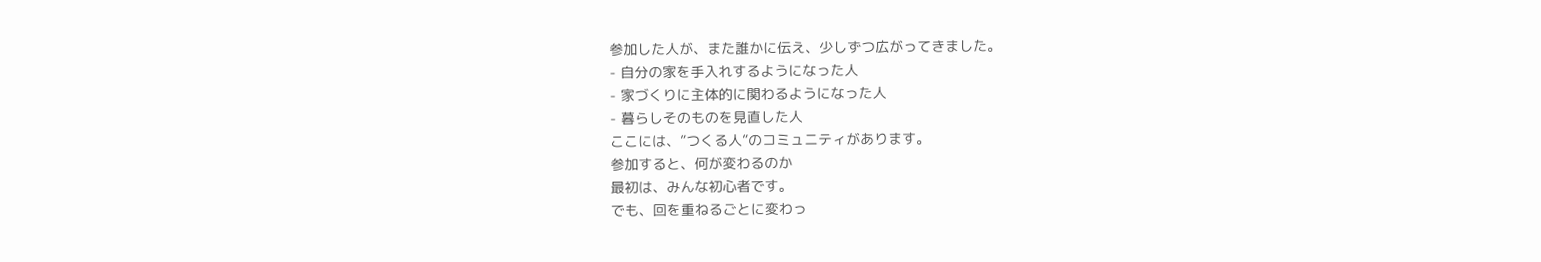参加した人が、また誰かに伝え、少しずつ広がってきました。
- 自分の家を手入れするようになった人
- 家づくりに主体的に関わるようになった人
- 暮らしそのものを見直した人
ここには、”つくる人”のコミュニティがあります。
参加すると、何が変わるのか
最初は、みんな初心者です。
でも、回を重ねるごとに変わっ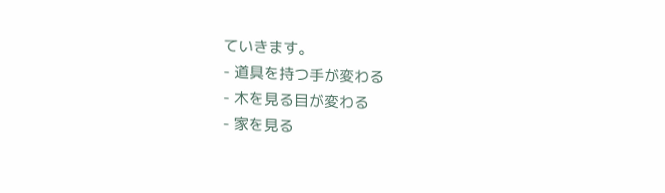ていきます。
- 道具を持つ手が変わる
- 木を見る目が変わる
- 家を見る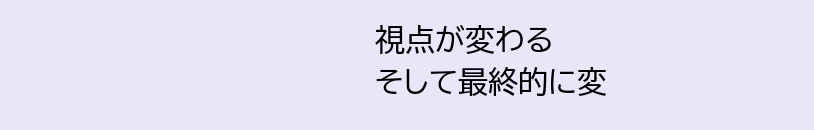視点が変わる
そして最終的に変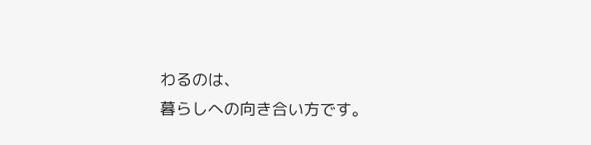わるのは、
暮らしへの向き合い方です。